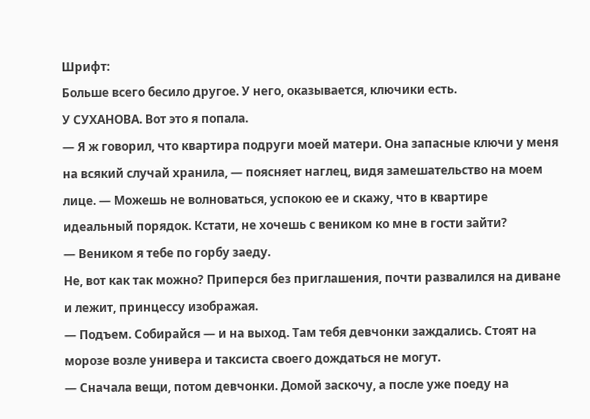Шрифт:
Больше всего бесило другое. У него, оказывается, ключики есть.
У СУХАНОВА. Вот это я попала.
— Я ж говорил, что квартира подруги моей матери. Она запасные ключи у меня на всякий случай хранила, — поясняет наглец, видя замешательство на моем лице. — Можешь не волноваться, успокою ее и скажу, что в квартире идеальный порядок. Кстати, не хочешь с веником ко мне в гости зайти?
— Веником я тебе по горбу заеду.
Не, вот как так можно? Приперся без приглашения, почти развалился на диване и лежит, принцессу изображая.
— Подъем. Собирайся — и на выход. Там тебя девчонки заждались. Стоят на морозе возле универа и таксиста своего дождаться не могут.
— Сначала вещи, потом девчонки. Домой заскочу, а после уже поеду на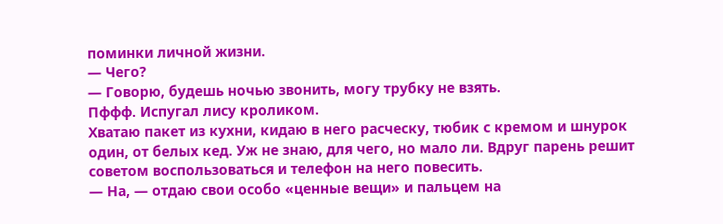поминки личной жизни.
— Чего?
— Говорю, будешь ночью звонить, могу трубку не взять.
Пффф. Испугал лису кроликом.
Хватаю пакет из кухни, кидаю в него расческу, тюбик с кремом и шнурок один, от белых кед. Уж не знаю, для чего, но мало ли. Вдруг парень решит советом воспользоваться и телефон на него повесить.
— На, — отдаю свои особо «ценные вещи» и пальцем на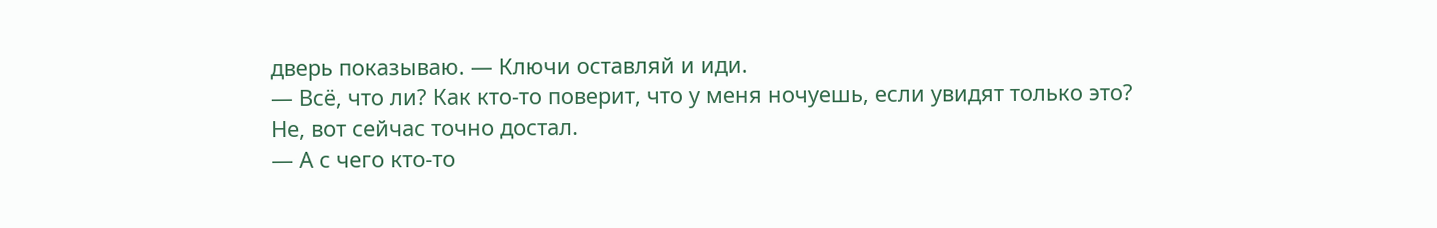дверь показываю. — Ключи оставляй и иди.
— Всё, что ли? Как кто-то поверит, что у меня ночуешь, если увидят только это?
Не, вот сейчас точно достал.
— А с чего кто-то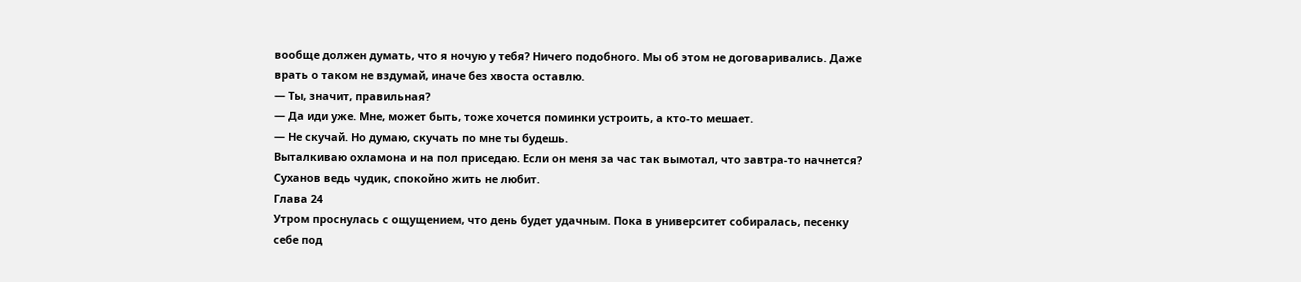вообще должен думать, что я ночую у тебя? Ничего подобного. Мы об этом не договаривались. Даже врать о таком не вздумай, иначе без хвоста оставлю.
— Ты, значит, правильная?
— Да иди уже. Мне, может быть, тоже хочется поминки устроить, а кто-то мешает.
— Не скучай. Но думаю, скучать по мне ты будешь.
Выталкиваю охламона и на пол приседаю. Если он меня за час так вымотал, что завтра-то начнется? Суханов ведь чудик, спокойно жить не любит.
Глава 24
Утром проснулась с ощущением, что день будет удачным. Пока в университет собиралась, песенку себе под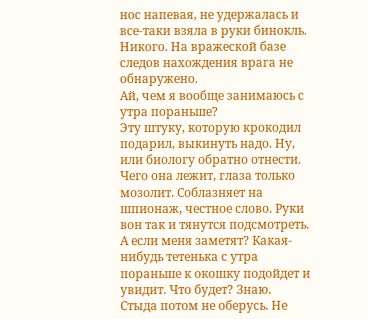нос напевая, не удержалась и все-таки взяла в руки бинокль. Никого. На вражеской базе следов нахождения врага не обнаружено.
Ай, чем я вообще занимаюсь с утра пораньше?
Эту штуку, которую крокодил подарил, выкинуть надо. Ну, или биологу обратно отнести. Чего она лежит, глаза только мозолит. Соблазняет на шпионаж, честное слово. Руки вон так и тянутся подсмотреть. А если меня заметят? Какая-нибудь тетенька с утра пораньше к окошку подойдет и увидит. Что будет? Знаю. Стыда потом не оберусь. Не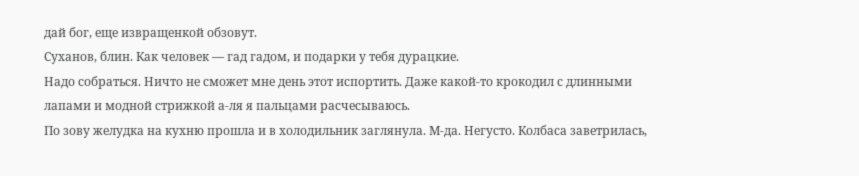дай бог, еще извращенкой обзовут.
Суханов, блин. Как человек — гад гадом, и подарки у тебя дурацкие.
Надо собраться. Ничто не сможет мне день этот испортить. Даже какой-то крокодил с длинными лапами и модной стрижкой а-ля я пальцами расчесываюсь.
По зову желудка на кухню прошла и в холодильник заглянула. М-да. Негусто. Колбаса заветрилась,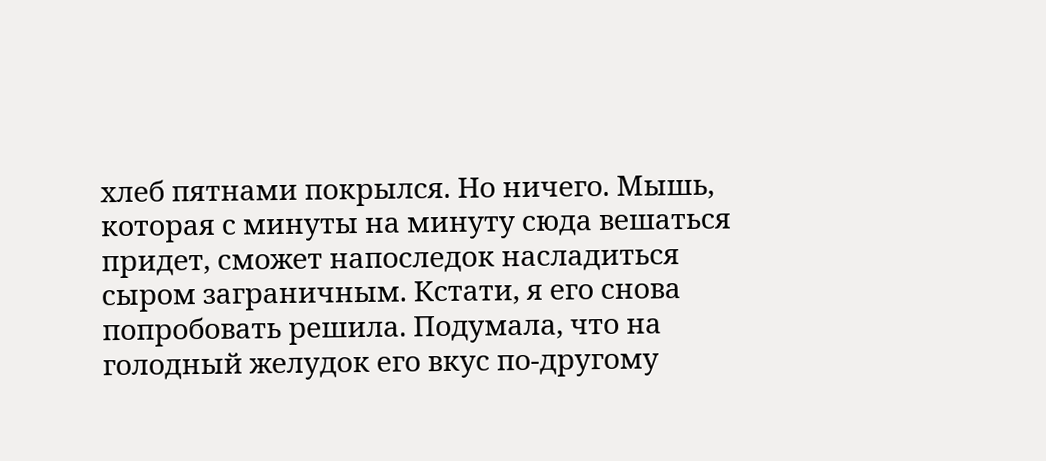хлеб пятнами покрылся. Но ничего. Мышь, которая с минуты на минуту сюда вешаться придет, сможет напоследок насладиться сыром заграничным. Кстати, я его снова попробовать решила. Подумала, что на голодный желудок его вкус по-другому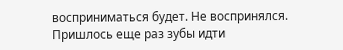восприниматься будет. Не воспринялся. Пришлось еще раз зубы идти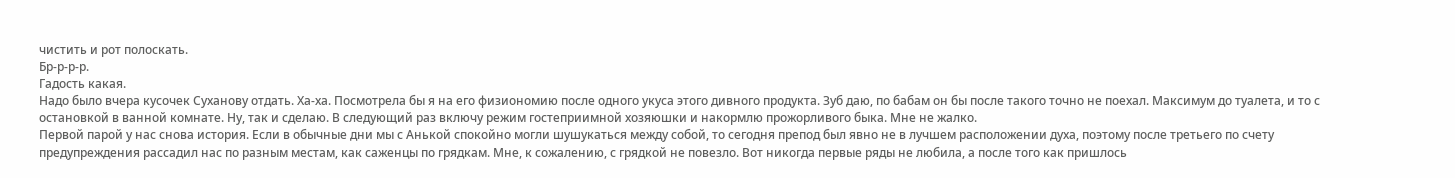чистить и рот полоскать.
Бр-р-р-р.
Гадость какая.
Надо было вчера кусочек Суханову отдать. Ха-ха. Посмотрела бы я на его физиономию после одного укуса этого дивного продукта. Зуб даю, по бабам он бы после такого точно не поехал. Максимум до туалета, и то с остановкой в ванной комнате. Ну, так и сделаю. В следующий раз включу режим гостеприимной хозяюшки и накормлю прожорливого быка. Мне не жалко.
Первой парой у нас снова история. Если в обычные дни мы с Анькой спокойно могли шушукаться между собой, то сегодня препод был явно не в лучшем расположении духа, поэтому после третьего по счету предупреждения рассадил нас по разным местам, как саженцы по грядкам. Мне, к сожалению, с грядкой не повезло. Вот никогда первые ряды не любила, а после того как пришлось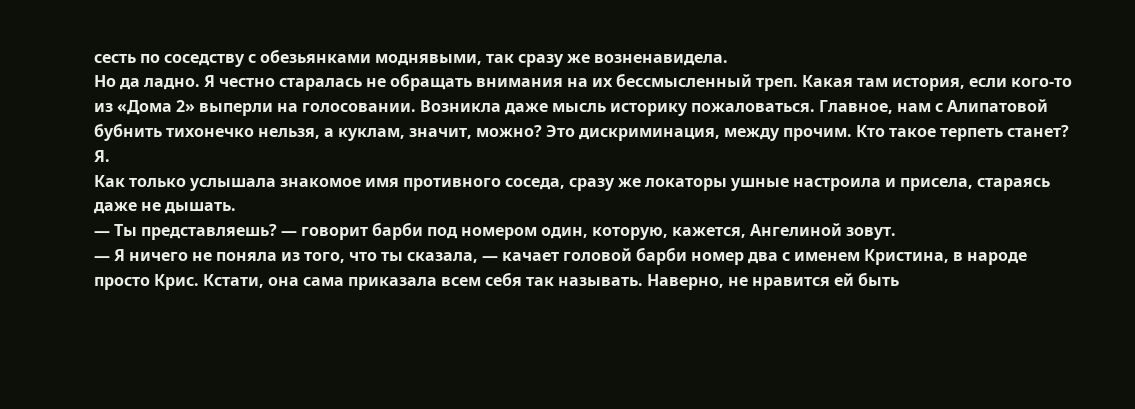сесть по соседству с обезьянками моднявыми, так сразу же возненавидела.
Но да ладно. Я честно старалась не обращать внимания на их бессмысленный треп. Какая там история, если кого-то из «Дома 2» выперли на голосовании. Возникла даже мысль историку пожаловаться. Главное, нам с Алипатовой бубнить тихонечко нельзя, а куклам, значит, можно? Это дискриминация, между прочим. Кто такое терпеть станет?
Я.
Как только услышала знакомое имя противного соседа, сразу же локаторы ушные настроила и присела, стараясь даже не дышать.
— Ты представляешь? — говорит барби под номером один, которую, кажется, Ангелиной зовут.
— Я ничего не поняла из того, что ты сказала, — качает головой барби номер два с именем Кристина, в народе просто Крис. Кстати, она сама приказала всем себя так называть. Наверно, не нравится ей быть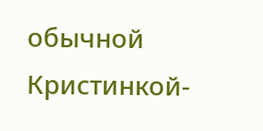обычной Кристинкой-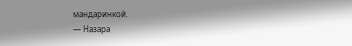мандаринкой.
— Назара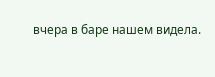вчера в баре нашем видела.